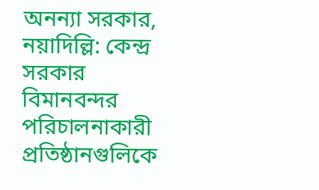অনন্যা সরকার, নয়াদিল্লি: কেন্দ্র সরকার বিমানবন্দর পরিচালনাকারী প্রতিষ্ঠানগুলিকে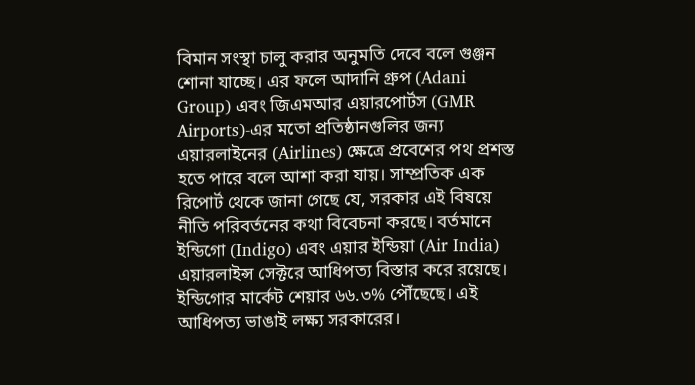বিমান সংস্থা চালু করার অনুমতি দেবে বলে গুঞ্জন শোনা যাচ্ছে। এর ফলে আদানি গ্রুপ (Adani Group) এবং জিএমআর এয়ারপোর্টস (GMR Airports)-এর মতো প্রতিষ্ঠানগুলির জন্য এয়ারলাইনের (Airlines) ক্ষেত্রে প্রবেশের পথ প্রশস্ত হতে পারে বলে আশা করা যায়। সাম্প্রতিক এক রিপোর্ট থেকে জানা গেছে যে, সরকার এই বিষয়ে নীতি পরিবর্তনের কথা বিবেচনা করছে। বর্তমানে ইন্ডিগো (Indigo) এবং এয়ার ইন্ডিয়া (Air India) এয়ারলাইন্স সেক্টরে আধিপত্য বিস্তার করে রয়েছে। ইন্ডিগোর মার্কেট শেয়ার ৬৬.৩% পৌঁছেছে। এই আধিপত্য ভাঙাই লক্ষ্য সরকারের।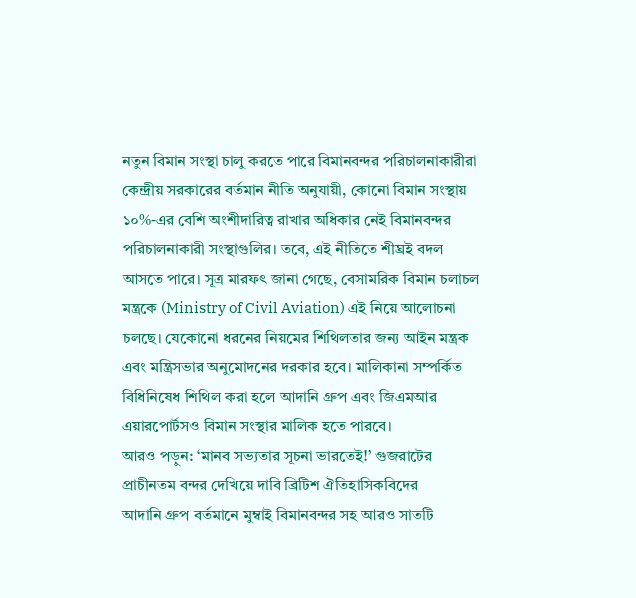নতুন বিমান সংস্থা চালু করতে পারে বিমানবন্দর পরিচালনাকারীরা
কেন্দ্রীয় সরকারের বর্তমান নীতি অনুযায়ী, কোনো বিমান সংস্থায় ১০%-এর বেশি অংশীদারিত্ব রাখার অধিকার নেই বিমানবন্দর পরিচালনাকারী সংস্থাগুলির। তবে, এই নীতিতে শীঘ্রই বদল আসতে পারে। সূত্র মারফৎ জানা গেছে, বেসামরিক বিমান চলাচল মন্ত্রকে (Ministry of Civil Aviation) এই নিয়ে আলোচনা চলছে। যেকোনো ধরনের নিয়মের শিথিলতার জন্য আইন মন্ত্রক এবং মন্ত্রিসভার অনুমোদনের দরকার হবে। মালিকানা সম্পর্কিত বিধিনিষেধ শিথিল করা হলে আদানি গ্রুপ এবং জিএমআর এয়ারপোর্টসও বিমান সংস্থার মালিক হতে পারবে।
আরও পড়ুন: ‘মানব সভ্যতার সূচনা ভারতেই!’ গুজরাটের প্রাচীনতম বন্দর দেখিয়ে দাবি ব্রিটিশ ঐতিহাসিকবিদের
আদানি গ্রুপ বর্তমানে মুম্বাই বিমানবন্দর সহ আরও সাতটি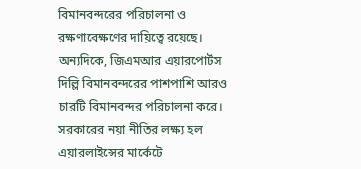বিমানবন্দরের পরিচালনা ও রক্ষণাবেক্ষণের দায়িত্বে রয়েছে। অন্যদিকে, জিএমআর এয়ারপোর্টস দিল্লি বিমানবন্দরের পাশপাশি আরও চারটি বিমানবন্দর পরিচালনা করে। সরকারের নয়া নীতির লক্ষ্য হল এয়ারলাইন্সের মার্কেটে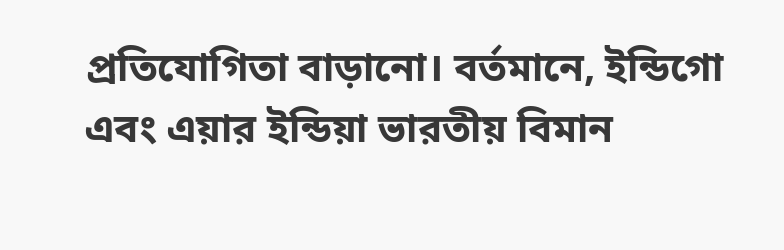প্রতিযোগিতা বাড়ানো। বর্তমানে, ইন্ডিগো এবং এয়ার ইন্ডিয়া ভারতীয় বিমান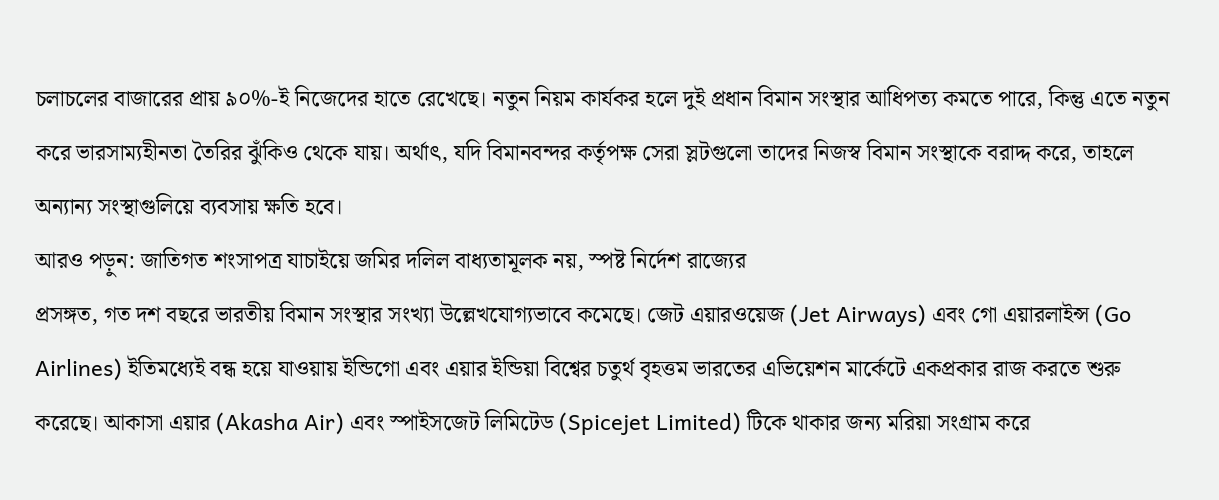চলাচলের বাজারের প্রায় ৯০%-ই নিজেদের হাতে রেখেছে। নতুন নিয়ম কার্যকর হলে দুই প্রধান বিমান সংস্থার আধিপত্য কমতে পারে, কিন্তু এতে নতুন করে ভারসাম্যহীনতা তৈরির ঝুঁকিও থেকে যায়। অর্থাৎ, যদি বিমানবন্দর কর্তৃপক্ষ সেরা স্লটগুলো তাদের নিজস্ব বিমান সংস্থাকে বরাদ্দ করে, তাহলে অন্যান্য সংস্থাগুলিয়ে ব্যবসায় ক্ষতি হবে।
আরও পড়ুন: জাতিগত শংসাপত্র যাচাইয়ে জমির দলিল বাধ্যতামূলক নয়, স্পষ্ট নির্দেশ রাজ্যের
প্রসঙ্গত, গত দশ বছরে ভারতীয় বিমান সংস্থার সংখ্যা উল্লেখযোগ্যভাবে কমেছে। জেট এয়ারওয়েজ (Jet Airways) এবং গো এয়ারলাইন্স (Go Airlines) ইতিমধ্যেই বন্ধ হয়ে যাওয়ায় ইন্ডিগো এবং এয়ার ইন্ডিয়া বিশ্বের চতুর্থ বৃহত্তম ভারতের এভিয়েশন মার্কেটে একপ্রকার রাজ করতে শুরু করেছে। আকাসা এয়ার (Akasha Air) এবং স্পাইসজেট লিমিটেড (Spicejet Limited) টিকে থাকার জন্য মরিয়া সংগ্রাম করে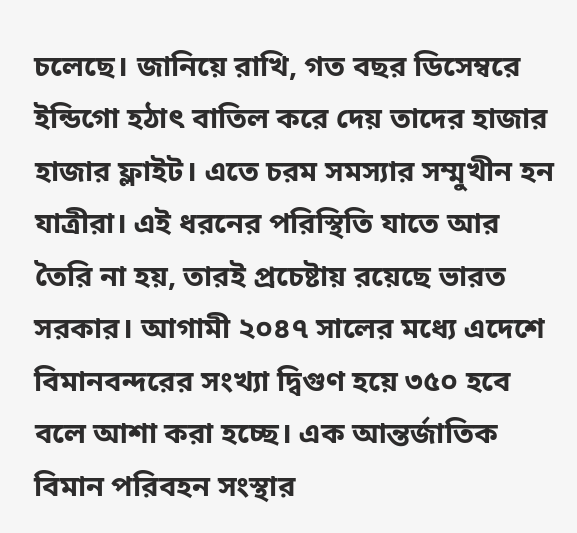চলেছে। জানিয়ে রাখি, গত বছর ডিসেম্বরে ইন্ডিগো হঠাৎ বাতিল করে দেয় তাদের হাজার হাজার ফ্লাইট। এতে চরম সমস্যার সম্মুখীন হন যাত্রীরা। এই ধরনের পরিস্থিতি যাতে আর তৈরি না হয়, তারই প্রচেষ্টায় রয়েছে ভারত সরকার। আগামী ২০৪৭ সালের মধ্যে এদেশে বিমানবন্দরের সংখ্যা দ্বিগুণ হয়ে ৩৫০ হবে বলে আশা করা হচ্ছে। এক আন্তর্জাতিক বিমান পরিবহন সংস্থার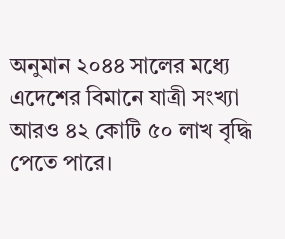অনুমান ২০৪৪ সালের মধ্যে এদেশের বিমানে যাত্রী সংখ্যা আরও ৪২ কোটি ৫০ লাখ বৃদ্ধি পেতে পারে।